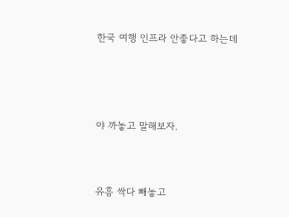한국 여행 인프라 안좋다고 하는데



야 까놓고 말해보자.


유흥 싹다 빼놓고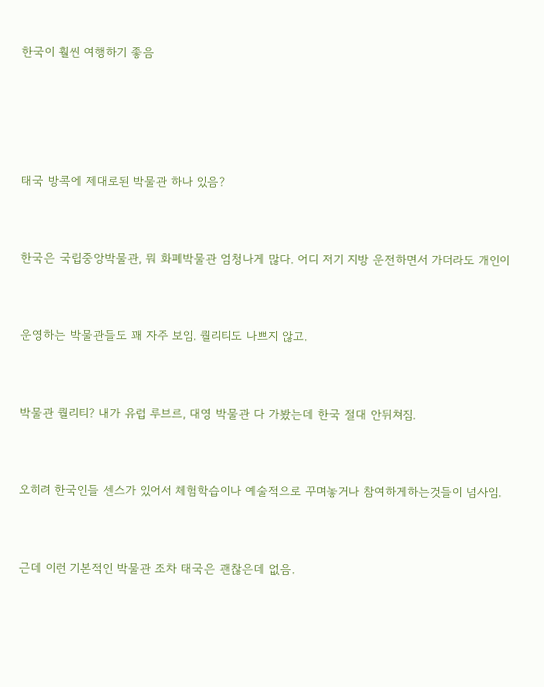한국이 훨씬 여행하기 좋음




태국 방콕에 제대로된 박물관 하나 있음?


한국은 국립중앙박물관, 뭐 화폐박물관 엄청나게 많다. 어디 저기 지방 운전하면서 가더라도 개인이


운영하는 박물관들도 꽤 자주 보임. 퀄리티도 나쁘지 않고.


박물관 퀄리티? 내가 유럽 루브르, 대영 박물관 다 가봤는데 한국 절대 안뒤쳐짐.


오히려 한국인들 센스가 있어서 체험학습이나 예술적으로 꾸며놓거나 참여하게하는것들이 넘사임.


근데 이런 기본적인 박물관 조차 태국은 괜찮은데 없음.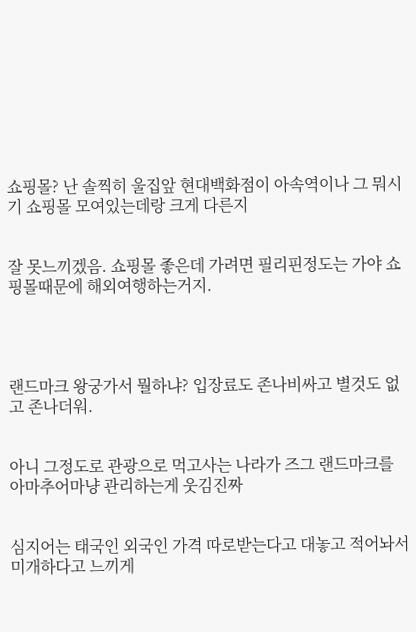쇼핑몰? 난 솔찍히 울집앞 현대백화점이 아속역이나 그 뭐시기 쇼핑몰 모여있는데랑 크게 다른지


잘 못느끼겠음. 쇼핑몰 좋은데 가려면 필리핀정도는 가야 쇼핑몰때문에 해외여행하는거지.




랜드마크 왕궁가서 뭘하냐? 입장료도 존나비싸고 별것도 없고 존나더워.


아니 그정도로 관광으로 먹고사는 나라가 즈그 랜드마크를 아마추어마냥 관리하는게 웃김진짜


심지어는 태국인 외국인 가격 따로받는다고 대놓고 적어놔서 미개하다고 느끼게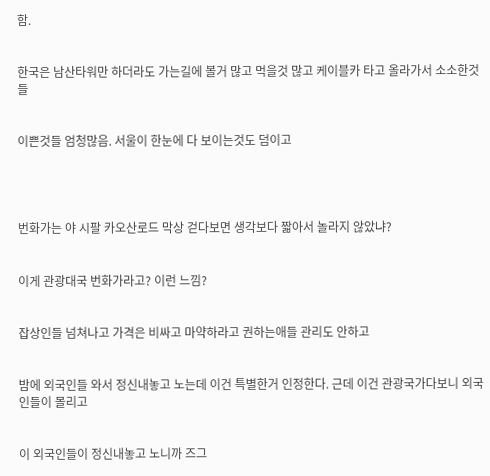함.


한국은 남산타워만 하더라도 가는길에 볼거 많고 먹을것 많고 케이블카 타고 올라가서 소소한것들


이쁜것들 엄청많음. 서울이 한눈에 다 보이는것도 덤이고




번화가는 야 시팔 카오산로드 막상 걷다보면 생각보다 짧아서 놀라지 않았냐?


이게 관광대국 번화가라고? 이런 느낌?


잡상인들 넘쳐나고 가격은 비싸고 마약하라고 권하는애들 관리도 안하고


밤에 외국인들 와서 정신내놓고 노는데 이건 특별한거 인정한다. 근데 이건 관광국가다보니 외국인들이 몰리고


이 외국인들이 정신내놓고 노니까 즈그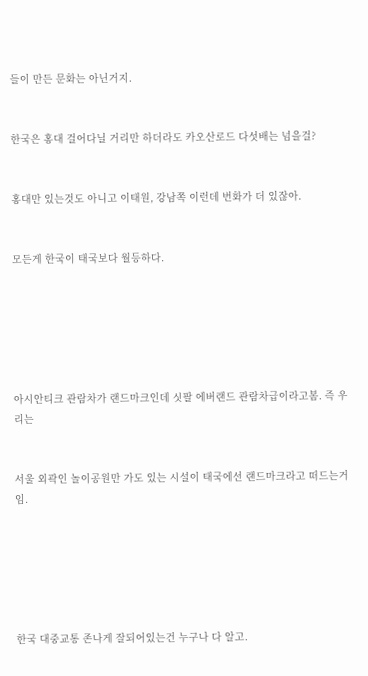들이 만든 문화는 아닌거지.


한국은 홍대 걸어다닐 거리만 하더라도 카오산로드 다섯배는 넘을걸?


홍대만 있는것도 아니고 이태원, 강남쪽 이런데 번화가 더 있잖아.


모든게 한국이 태국보다 월등하다.






아시안티크 관람차가 랜드마크인데 싯팔 에버랜드 관람차급이라고봄. 즉 우리는


서울 외곽인 놀이공원만 가도 있는 시설이 태국에선 랜드마크라고 떠드는거임.






한국 대중교통 존나게 잘되어있는건 누구나 다 알고.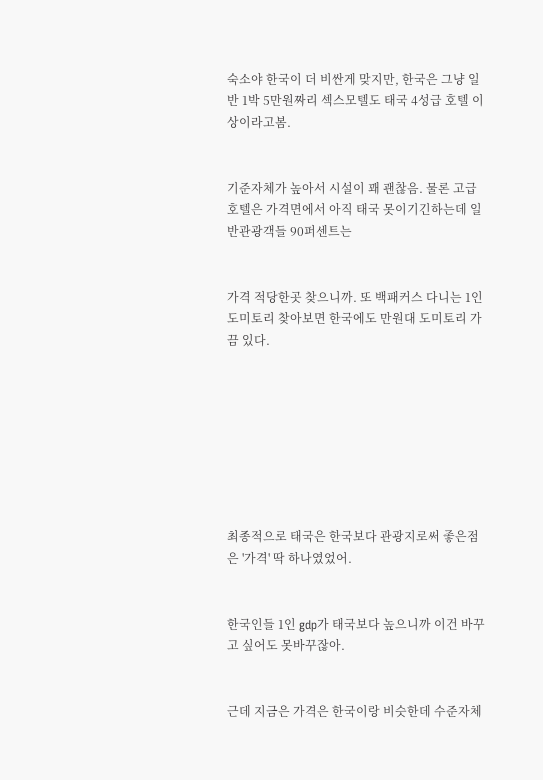숙소야 한국이 더 비싼게 맞지만, 한국은 그냥 일반 1박 5만원짜리 섹스모텔도 태국 4성급 호텔 이상이라고봄.


기준자체가 높아서 시설이 꽤 괜찮음. 물론 고급 호텔은 가격면에서 아직 태국 못이기긴하는데 일반관광객들 90퍼센트는


가격 적당한곳 찾으니까. 또 백패커스 다니는 1인도미토리 찾아보면 한국에도 만원대 도미토리 가끔 있다.








최종적으로 태국은 한국보다 관광지로써 좋은점은 '가격' 딱 하나였었어.


한국인들 1인 gdp가 태국보다 높으니까 이건 바꾸고 싶어도 못바꾸잖아.


근데 지금은 가격은 한국이랑 비슷한데 수준자체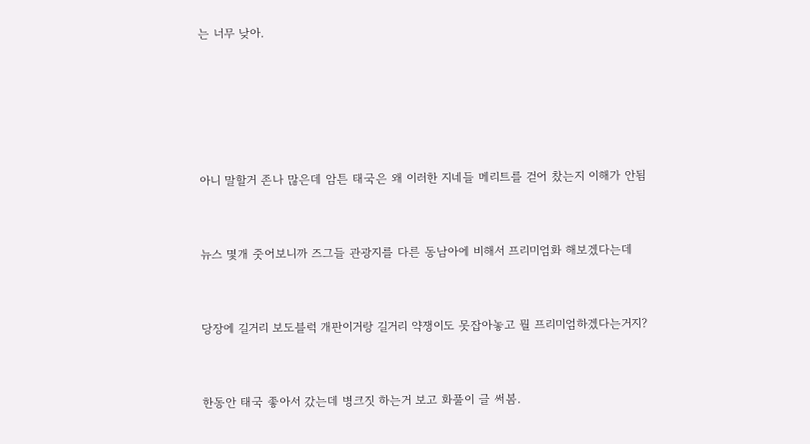는 너무 낮아.





아니 말할거 존나 많은데 암튼 태국은 왜 이러한 지네들 메리트를 걷어 찼는지 이해가 안됨


뉴스 몇개 줏어보니까 즈그들 관광지를 다른 동남아에 비해서 프리미엄화 해보겠다는데


당장에 길거리 보도블럭 개판이거랑 길거리 약쟁이도 못잡아놓고 뭘 프리미엄하겠다는거지?


한동안 태국 좋아서 갔는데 병크짓 하는거 보고 화풀이 글 써봄.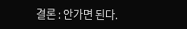결론 : 안가면 된다.